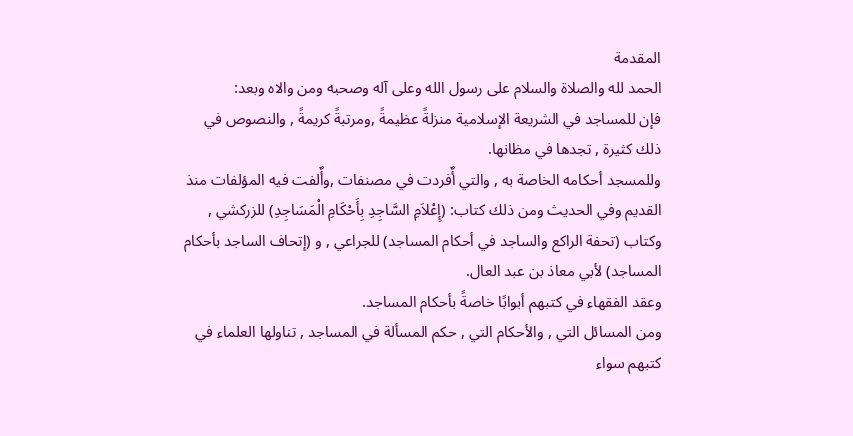المقدمة
الحمد لله والصلاة والسلام على رسول الله وعلى آله وصحبه ومن والاه وبعد:
فإن للمساجد في الشريعة الإسلامية منزلةً عظيمةً ,ومرتبةً كريمةً , والنصوص في ذلك كثيرة , تجدها في مظانها.
وللمسجد أحكامه الخاصة به , والتي أٌفردت في مصنفات ,وأٌلفت فيه المؤلفات منذ القديم وفي الحديث ومن ذلك كتاب: (إِعْلاَمِ السَّاجِدِ بِأَحْكَامِ الْمَسَاجِدِ) للزركشي , وكتاب (تحفة الراكع والساجد في أحكام المساجد) للجراعي , و (إتحاف الساجد بأحكام المساجد) لأبي معاذ بن عبد العال.
وعقد الفقهاء في كتبهم أبوابًا خاصةً بأحكام المساجد.
ومن المسائل التي , والأحكام التي , حكم المسألة في المساجد , تناولها العلماء في كتبهم سواء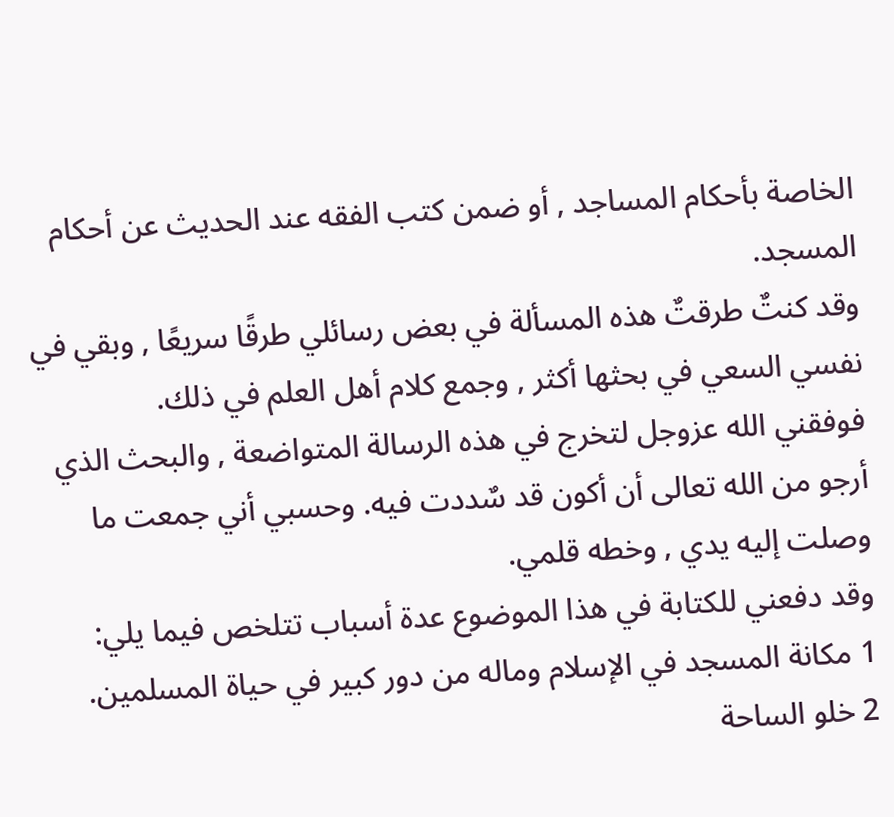الخاصة بأحكام المساجد , أو ضمن كتب الفقه عند الحديث عن أحكام المسجد.
وقد كنتٌ طرقتٌ هذه المسألة في بعض رسائلي طرقًا سريعًا , وبقي في نفسي السعي في بحثها أكثر , وجمع كلام أهل العلم في ذلك.
فوفقني الله عزوجل لتخرج في هذه الرسالة المتواضعة , والبحث الذي أرجو من الله تعالى أن أكون قد سٌددت فيه. وحسبي أني جمعت ما وصلت إليه يدي , وخطه قلمي.
وقد دفعني للكتابة في هذا الموضوع عدة أسباب تتلخص فيما يلي:
1 مكانة المسجد في الإسلام وماله من دور كبير في حياة المسلمين.
2 خلو الساحة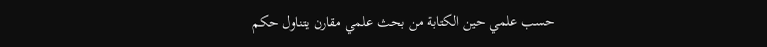حسب علمي حين الكتابة من بحث علمي مقارن يتناول حكم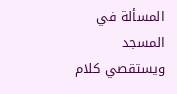المسألة في المسجد ويستقصي كلام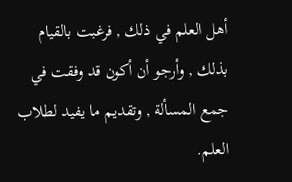أهل العلم في ذلك , فرغبت بالقيام بذلك , وأرجو أن أكون قد وفقت في جمع المسألة , وتقديم ما يفيد لطلاب العلم.